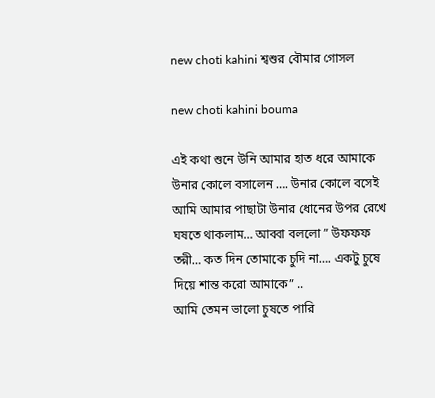new choti kahini শ্বশুর বৌমার গোসল

new choti kahini bouma

এই কথা শুনে উনি আমার হাত ধরে আমাকে উনার কোলে বসালেন …. উনার কোলে বসেই আমি আমার পাছাটা উনার ধোনের উপর রেখে ঘষতে থাকলাম… আব্বা বললো ” উফফফ তন্নী… কত দিন তোমাকে চুদি না…. একটু চুষে দিয়ে শান্ত করো আমাকে” ..
আমি তেমন ভালো চুষতে পারি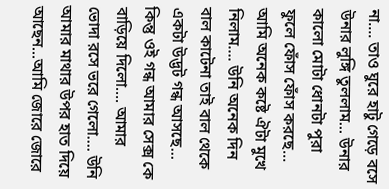না…. তাও ঘুরে হাটু গেড়ে বসে উনার লুঙ্গি তুললাম… উনার কালো মোটা ধোনটা পুরা ফুলে ফোঁস ফোঁস করছে… আমি অনেক কষ্টে ঐটা মুখে নিলাম…. উনি অনেক দিন বাল কাটেনা তাই বাল থেকে একটা উদ্ভট গন্ধ আসছে… কিন্তু ওই গন্ধ আমার সেক্স কে বাড়িয়ে দিলো…. আমার ভোদা রসে ভরে গেলো…. উনি আমার মাথার উপর হাত দিয়ে আছেন…আমি জোরে জোরে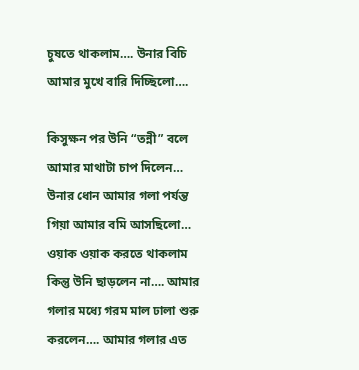চুষতে থাকলাম…. উনার বিচি আমার মুখে বারি দিচ্ছিলো….

কিসুক্ষন পর উনি “তন্নী” বলে আমার মাথাটা চাপ দিলেন… উনার ধোন আমার গলা পর্যন্ত গিয়া আমার বমি আসছিলো… ওয়াক ওয়াক করতে থাকলাম কিন্তু উনি ছাড়লেন না…. আমার গলার মধ্যে গরম মাল ঢালা শুরু করলেন…. আমার গলার এত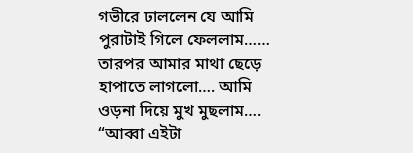গভীরে ঢাললেন যে আমি পুরাটাই গিলে ফেললাম…… তারপর আমার মাথা ছেড়ে হাপাতে লাগলো…. আমি ওড়না দিয়ে মুখ মুছলাম….
“আব্বা এইটা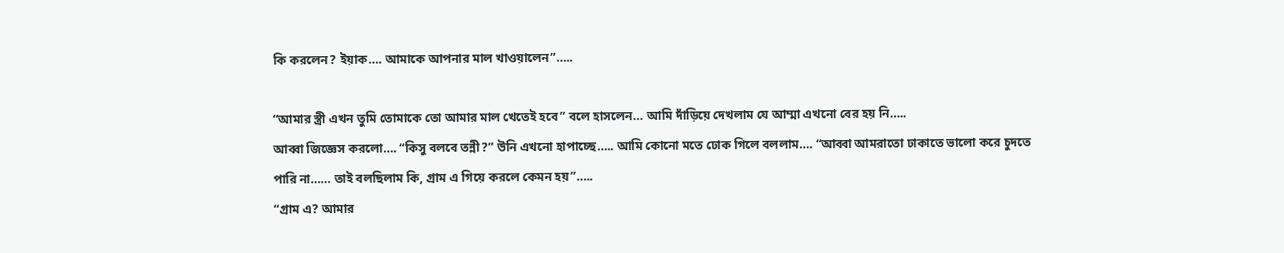কি করলেন? ইয়াক…. আমাকে আপনার মাল খাওয়ালেন”…..

“আমার স্ত্রী এখন তুমি তোমাকে তো আমার মাল খেতেই হবে” বলে হাসলেন… আমি দাঁড়িয়ে দেখলাম যে আম্মা এখনো বের হয় নি…..
আব্বা জিজ্ঞেস করলো…. “কিসু বলবে তন্নী?” উনি এখনো হাপাচ্ছে….. আমি কোনো মতে ঢোক গিলে বললাম…. “আব্বা আমরাতো ঢাকাতে ভালো করে চুদতে পারি না…… তাই বলছিলাম কি, গ্রাম এ গিয়ে করলে কেমন হয়”…..
“গ্রাম এ? আমার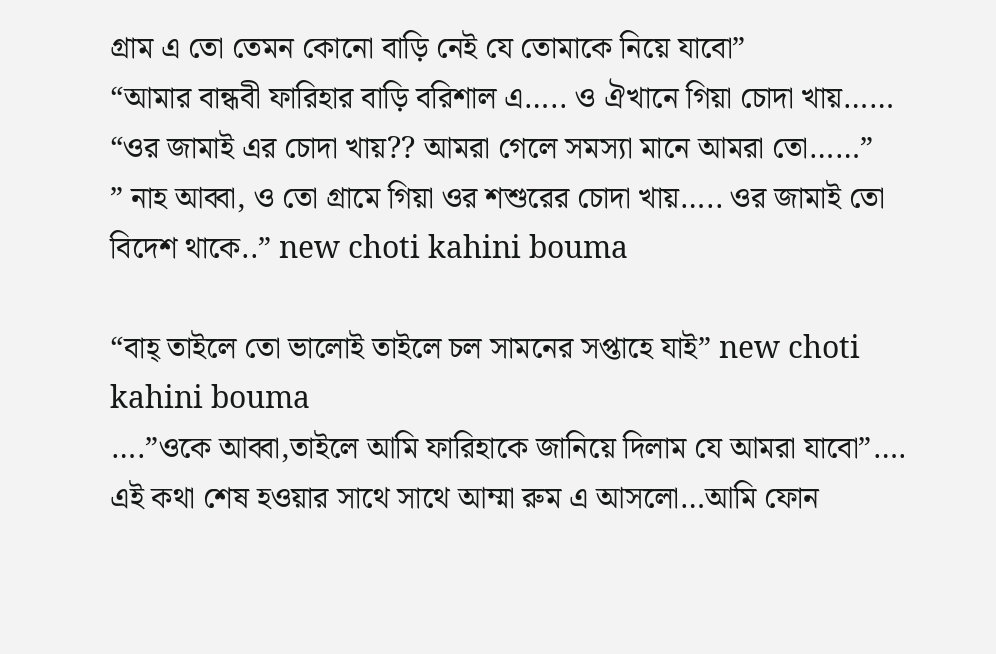গ্রাম এ তো তেমন কোনো বাড়ি নেই যে তোমাকে নিয়ে যাবো”
“আমার বান্ধবী ফারিহার বাড়ি বরিশাল এ….. ও ঐখানে গিয়া চোদা খায়……
“ওর জামাই এর চোদা খায়?? আমরা গেলে সমস্যা মানে আমরা তো……”
” নাহ আব্বা, ও তো গ্রামে গিয়া ওর শশুরের চোদা খায়….. ওর জামাই তো বিদেশ থাকে..” new choti kahini bouma

“বাহ্ তাইলে তো ভালোই তাইলে চল সামনের সপ্তাহে যাই” new choti kahini bouma
….”ওকে আব্বা,তাইলে আমি ফারিহাকে জানিয়ে দিলাম যে আমরা যাবো”…. এই কথা শেষ হওয়ার সাথে সাথে আম্মা রুম এ আসলো…আমি ফোন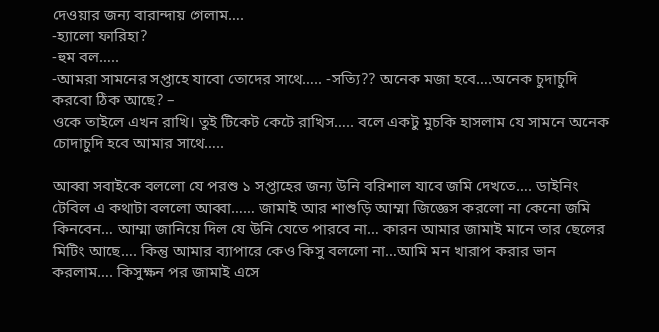দেওয়ার জন্য বারান্দায় গেলাম….
-হ্যালো ফারিহা?
-হুম বল…..
-আমরা সামনের সপ্তাহে যাবো তোদের সাথে….. -সত্যি?? অনেক মজা হবে….অনেক চুদাচুদি করবো ঠিক আছে? –
ওকে তাইলে এখন রাখি। তুই টিকেট কেটে রাখিস….. বলে একটু মুচকি হাসলাম যে সামনে অনেক চোদাচুদি হবে আমার সাথে…..

আব্বা সবাইকে বললো যে পরশু ১ সপ্তাহের জন্য উনি বরিশাল যাবে জমি দেখতে…. ডাইনিং টেবিল এ কথাটা বললো আব্বা…… জামাই আর শাশুড়ি আম্মা জিজ্ঞেস করলো না কেনো জমি কিনবেন… আম্মা জানিয়ে দিল যে উনি যেতে পারবে না… কারন আমার জামাই মানে তার ছেলের মিটিং আছে…. কিন্তু আমার ব্যাপারে কেও কিসু বললো না…আমি মন খারাপ করার ভান করলাম…. কিসুক্ষন পর জামাই এসে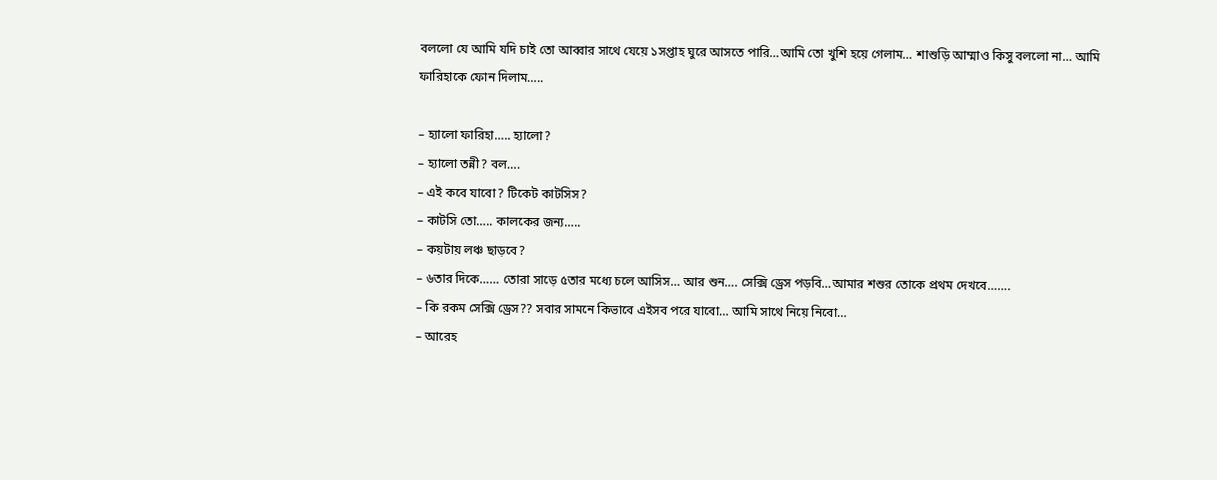বললো যে আমি যদি চাই তো আব্বার সাথে যেয়ে ১সপ্তাহ ঘুরে আসতে পারি…আমি তো খুশি হয়ে গেলাম… শাশুড়ি আম্মাও কিসু বললো না… আমি ফারিহাকে ফোন দিলাম…..

– হ্যালো ফারিহা….. হ্যালো?
– হ্যালো তন্নী? বল….
– এই কবে যাবো? টিকেট কাটসিস?
– কাটসি তো….. কালকের জন্য…..
– কয়টায় লঞ্চ ছাড়বে?
– ৬তার দিকে…… তোরা সাড়ে ৫তার মধ্যে চলে আসিস… আর শুন…. সেক্সি ড্রেস পড়বি…আমার শশুর তোকে প্রথম দেখবে…….
– কি রকম সেক্সি ড্রেস?? সবার সামনে কিভাবে এইসব পরে যাবো… আমি সাথে নিয়ে নিবো…
– আরেহ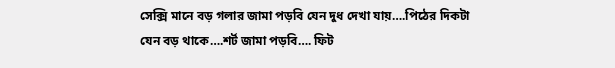সেক্সি মানে বড় গলার জামা পড়বি যেন দুধ দেখা যায়….পিঠের দিকটা যেন বড় থাকে….শর্ট জামা পড়বি…. ফিট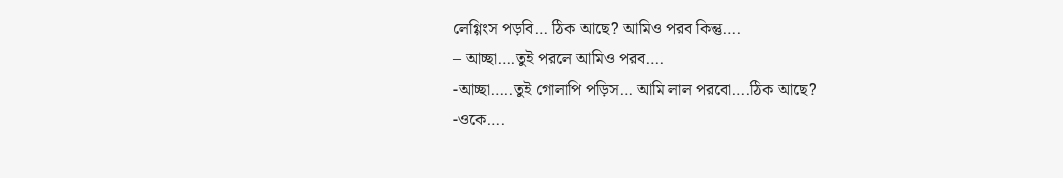লেগ্গিংস পড়বি… ঠিক আছে? আমিও পরব কিন্তু….
– আচ্ছা….তুই পরলে আমিও পরব….
-আচ্ছা…..তুই গোলাপি পড়িস… আমি লাল পরবো….ঠিক আছে?
-ওকে….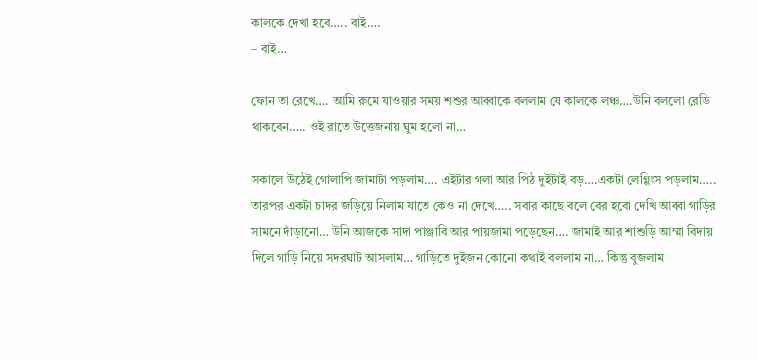কালকে দেখা হবে….. বাই….
– বাই…

ফোন তা রেখে…. আমি রুমে যাওয়ার সময় শশুর আব্বাকে বললাম যে কালকে লঞ্চ….উনি বললো রেডি থাকবেন….. ওই রাতে উত্তেজনায় ঘুম হলো না…

সকালে উঠেই গোলাপি জামাটা পড়লাম…. এইটার গলা আর পিঠ দুইটাই বড়….একটা লেগ্গিংস পড়লাম….. তারপর একটা চাদর জড়িয়ে নিলাম যাতে কেও না দেখে….. সবার কাছে বলে বের হবো দেখি আব্বা গাড়ির সামনে দাঁড়ানো… উনি আজকে সাদা পাঞ্জাবি আর পায়জামা পড়েছেন…. জামাই আর শাশুড়ি আম্মা বিদায় দিলে গাড়ি নিয়ে সদরঘাট আসলাম… গাড়িতে দুইজন কোনো কথাই বললাম না… কিন্তু বুজলাম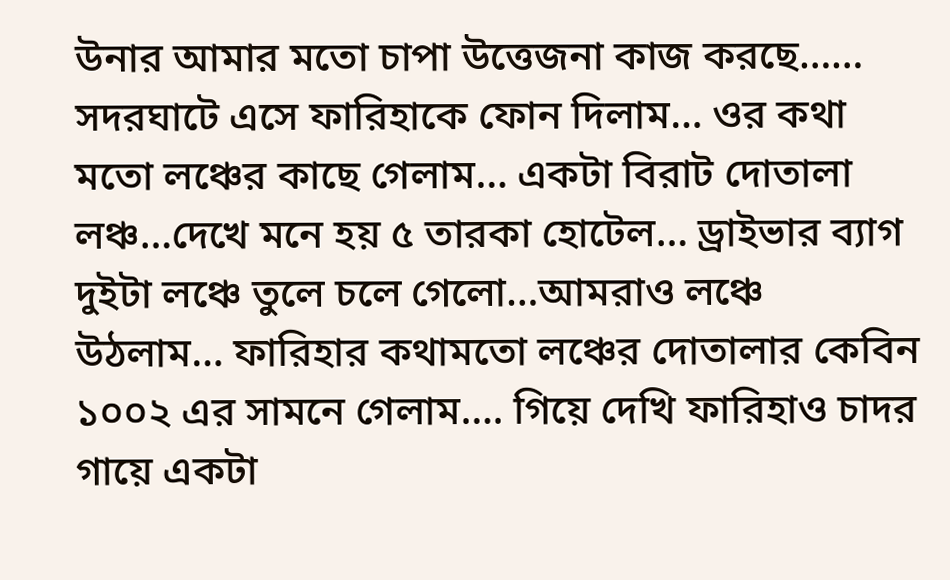উনার আমার মতো চাপা উত্তেজনা কাজ করছে…… সদরঘাটে এসে ফারিহাকে ফোন দিলাম… ওর কথা মতো লঞ্চের কাছে গেলাম… একটা বিরাট দোতালা লঞ্চ…দেখে মনে হয় ৫ তারকা হোটেল… ড্রাইভার ব্যাগ দুইটা লঞ্চে তুলে চলে গেলো…আমরাও লঞ্চে উঠলাম… ফারিহার কথামতো লঞ্চের দোতালার কেবিন ১০০২ এর সামনে গেলাম…. গিয়ে দেখি ফারিহাও চাদর গায়ে একটা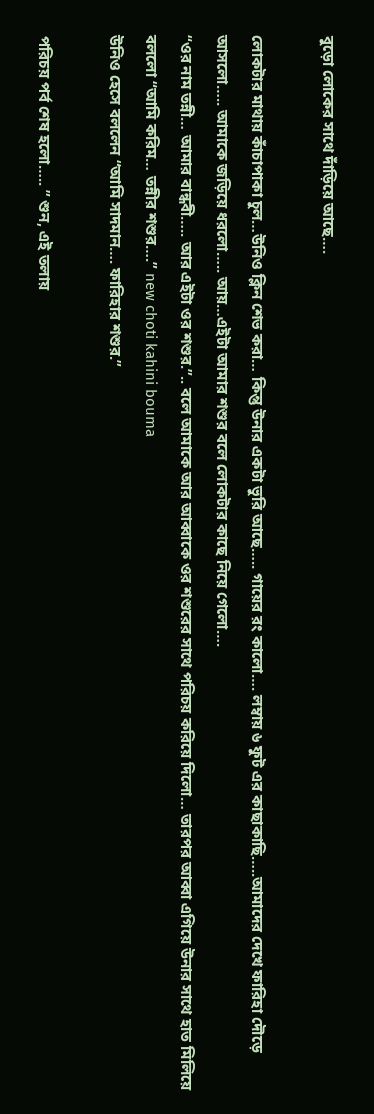বুড়ো লোকের সাথে দাঁড়িয়ে আছে….

লোকটার মাথায় কাঁচাপাকা চুল…উনিও ক্লিন শেভ করা… কিন্তু উনার একটা ভুরি আছে….. গায়ের রং কালো…. লম্বায় ৬ ফুট এর কাছাকাছি…..আমাদের দেখে ফারিহা দৌড়ে আসলো….. আমাকে জড়িয়ে ধরলো….. আয়…এইটা আমার শশুর বলে লোকটার কাছে নিয়ে গেলো….
“ওর নাম তন্নী… আমার বান্ধবী….. আর এইটা ওর শশুর.”.. বলে আমাকে আর আব্বাকে ওর শশুরের সাথে পরিচয় করিয়ে দিলো… তারপর আব্বা এগিয়ে উনার সাথে হাত মিলিয়ে বললো “আমি করিম… তন্নীর শশুর….” new choti kahini bouma
উনিও হেসে বললেন “আমি সাদমান…. ফারিহার শশুর.”

পরিচয় পর্ব শেষ হলো….. ” শুন, এই তলায়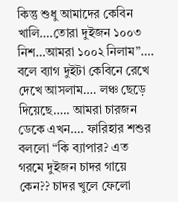কিন্তু শুধু আমাদের কেবিন খালি….তোরা দুইজন ১০০৩ নিশ…আমরা ১০০২ নিলাম”…. বলে ব্যাগ দুইটা কেবিনে রেখে দেখে আসলাম…. লঞ্চ ছেড়ে দিয়েছে….. আমরা চারজন ডেকে এখন…. ফারিহার শশুর বললো “কি ব্যাপার? এত গরমে দুইজন চাদর গায়ে কেন?? চাদর খুলে ফেলো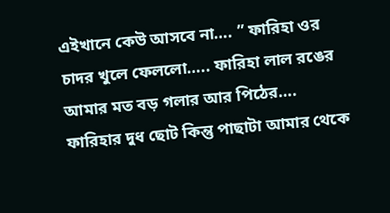এইখানে কেউ আসবে না…. ” ফারিহা ওর চাদর খুলে ফেললো….. ফারিহা লাল রঙের আমার মত বড় গলার আর পিঠের…. ফারিহার দুধ ছোট কিন্তু পাছাটা আমার থেকে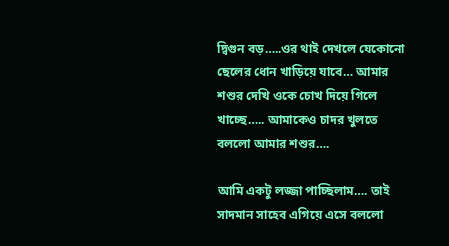দ্বিগুন বড়…..ওর থাই দেখলে যেকোনো ছেলের ধোন খাড়িয়ে যাবে… আমার শশুর দেখি ওকে চোখ দিয়ে গিলে খাচ্ছে….. আমাকেও চাদর খুলতে বললো আমার শশুর….

আমি একটু লজ্জা পাচ্ছিলাম…. তাই সাদমান সাহেব এগিয়ে এসে বললো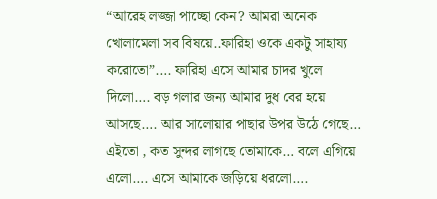“আরেহ লজ্জা পাচ্ছো কেন? আমরা অনেক খোলামেলা সব বিষয়ে..ফারিহা ওকে একটু সাহায্য করোতো”…. ফারিহা এসে আমার চাদর খুলে দিলো…. বড় গলার জন্য আমার দুধ বের হয়ে আসছে…. আর সালোয়ার পাছার উপর উঠে গেছে… এইতো , কত সুন্দর লাগছে তোমাকে… বলে এগিয়ে এলো…. এসে আমাকে জড়িয়ে ধরলো….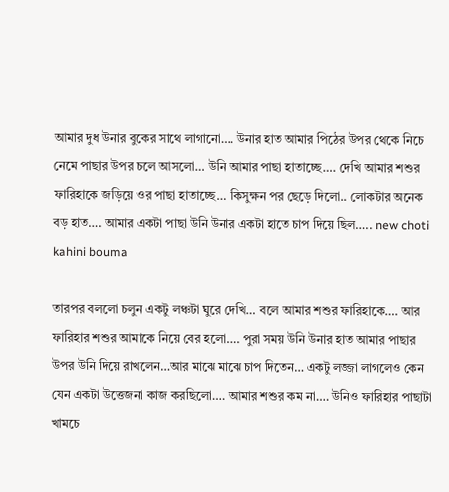আমার দুধ উনার বুকের সাথে লাগানো…. উনার হাত আমার পিঠের উপর থেকে নিচে নেমে পাছার উপর চলে আসলো… উনি আমার পাছা হাতাচ্ছে…. দেখি আমার শশুর ফারিহাকে জড়িয়ে ওর পাছা হাতাচ্ছে… কিসুক্ষন পর ছেড়ে দিলো.. লোকটার অনেক বড় হাত…. আমার একটা পাছা উনি উনার একটা হাতে চাপ দিয়ে ছিল….. new choti kahini bouma

তারপর বললো চলুন একটু লঞ্চটা ঘুরে দেখি… বলে আমার শশুর ফারিহাকে…. আর ফারিহার শশুর আমাকে নিয়ে বের হলো…. পুরা সময় উনি উনার হাত আমার পাছার উপর উনি দিয়ে রাখলেন…আর মাঝে মাঝে চাপ দিতেন… একটু লজ্জা লাগলেও কেন যেন একটা উত্তেজনা কাজ করছিলো…. আমার শশুর কম না…. উনিও ফারিহার পাছাটা খামচে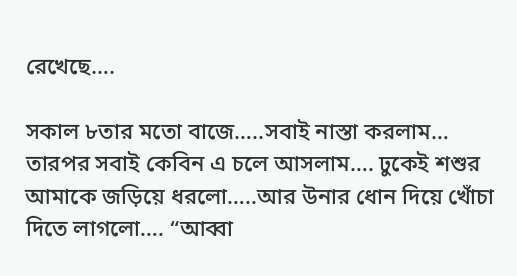রেখেছে….

সকাল ৮তার মতো বাজে…..সবাই নাস্তা করলাম… তারপর সবাই কেবিন এ চলে আসলাম…. ঢুকেই শশুর আমাকে জড়িয়ে ধরলো…..আর উনার ধোন দিয়ে খোঁচা দিতে লাগলো…. “আব্বা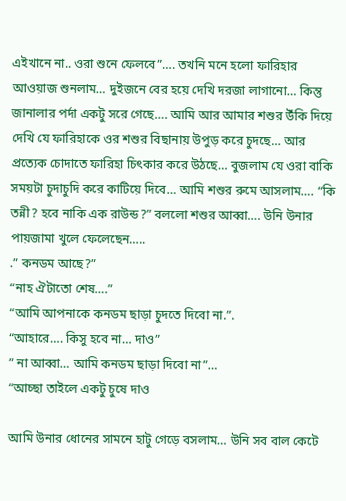এইখানে না.. ওরা শুনে ফেলবে”…. তখনি মনে হলো ফারিহার আওয়াজ শুনলাম… দুইজনে বের হয়ে দেখি দরজা লাগানো… কিন্তু জানালার পর্দা একটু সরে গেছে…. আমি আর আমার শশুর উঁকি দিয়ে দেখি যে ফারিহাকে ওর শশুর বিছানায় উপুড় করে চুদছে… আর প্রত্যেক চোদাতে ফারিহা চিৎকার করে উঠছে… বুজলাম যে ওরা বাকি সময়টা চুদাচুদি করে কাটিয়ে দিবে… আমি শশুর রুমে আসলাম…. “কি তন্নী? হবে নাকি এক রাউন্ড?” বললো শশুর আব্বা…. উনি উনার পায়জামা খুলে ফেলেছেন…..
.” কনডম আছে?”
“নাহ ঐটাতো শেষ….”
“আমি আপনাকে কনডম ছাড়া চুদতে দিবো না.”.
“আহারে…. কিসু হবে না… দাও”
” না আব্বা… আমি কনডম ছাড়া দিবো না”…
“আচ্ছা তাইলে একটু চুষে দাও

আমি উনার ধোনের সামনে হাটু গেড়ে বসলাম… উনি সব বাল কেটে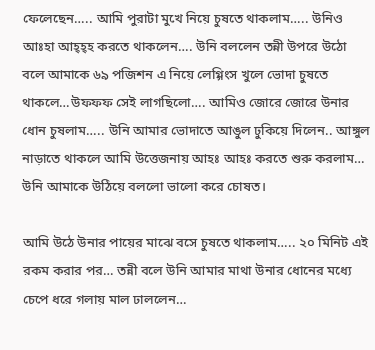ফেলেছেন….. আমি পুরাটা মুখে নিয়ে চুষতে থাকলাম….. উনিও আঃহা আহ্হ্হ করতে থাকলেন…. উনি বললেন তন্নী উপরে উঠো বলে আমাকে ৬৯ পজিশন এ নিয়ে লেগ্গিংস খুলে ভোদা চুষতে থাকলে…উফফফ সেই লাগছিলো…. আমিও জোরে জোরে উনার ধোন চুষলাম….. উনি আমার ভোদাতে আঙুল ঢুকিয়ে দিলেন.. আঙ্গুল নাড়াতে থাকলে আমি উত্তেজনায় আহঃ আহঃ করতে শুরু করলাম… উনি আমাকে উঠিয়ে বললো ভালো করে চোষত।

আমি উঠে উনার পায়ের মাঝে বসে চুষতে থাকলাম….. ২০ মিনিট এই রকম করার পর… তন্নী বলে উনি আমার মাথা উনার ধোনের মধ্যে চেপে ধরে গলায় মাল ঢাললেন…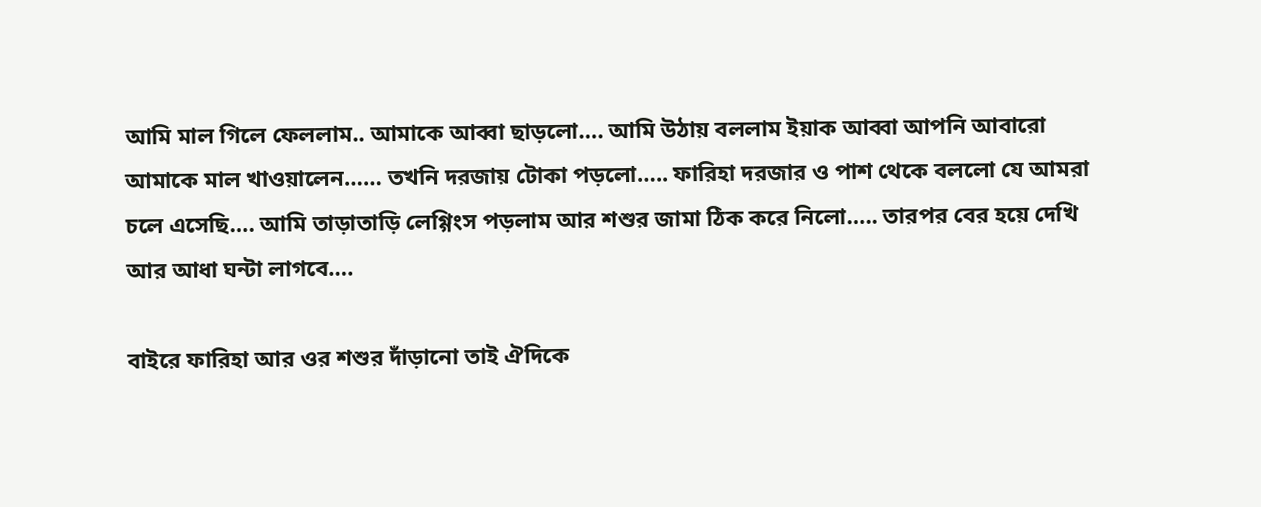আমি মাল গিলে ফেললাম.. আমাকে আব্বা ছাড়লো…. আমি উঠায় বললাম ইয়াক আব্বা আপনি আবারো আমাকে মাল খাওয়ালেন…… তখনি দরজায় টোকা পড়লো….. ফারিহা দরজার ও পাশ থেকে বললো যে আমরা চলে এসেছি…. আমি তাড়াতাড়ি লেগ্গিংস পড়লাম আর শশুর জামা ঠিক করে নিলো….. তারপর বের হয়ে দেখি আর আধা ঘন্টা লাগবে….

বাইরে ফারিহা আর ওর শশুর দাঁড়ানো তাই ঐদিকে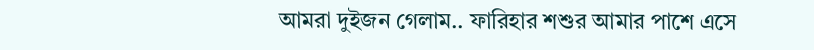আমরা দুইজন গেলাম.. ফারিহার শশুর আমার পাশে এসে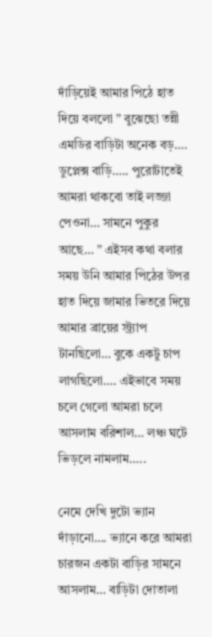দাঁড়িয়েই আমার পিঠে হাত দিয়ে বললো ” বুঝেছো তন্নী এমডির বাড়িটা অনেক বড়…. ডুপ্লেক্স বাড়ি….. পুরোটাতেই আমরা থাকবো তাই লজ্জা পেওনা… সামনে পুকুর আছে… ” এইসব কথা বলার সময় উনি আমার পিঠের উপর হাত দিয়ে জামার ভিতরে দিয়ে আমার ব্রায়ের স্ট্র্যাপ টানছিলো… বুকে একটু চাপ লাগছিলো…. এইভাবে সময় চলে গেলো আমরা চলে আসলাম বরিশাল… লঞ্চ ঘটে ভিড়লে নামলাম…..

নেমে দেখি দুটো ভ্যান দাঁড়ানো…. ভ্যানে করে আমরা চারজন একটা বাড়ির সামনে আসলাম… বাড়িটা দোতালা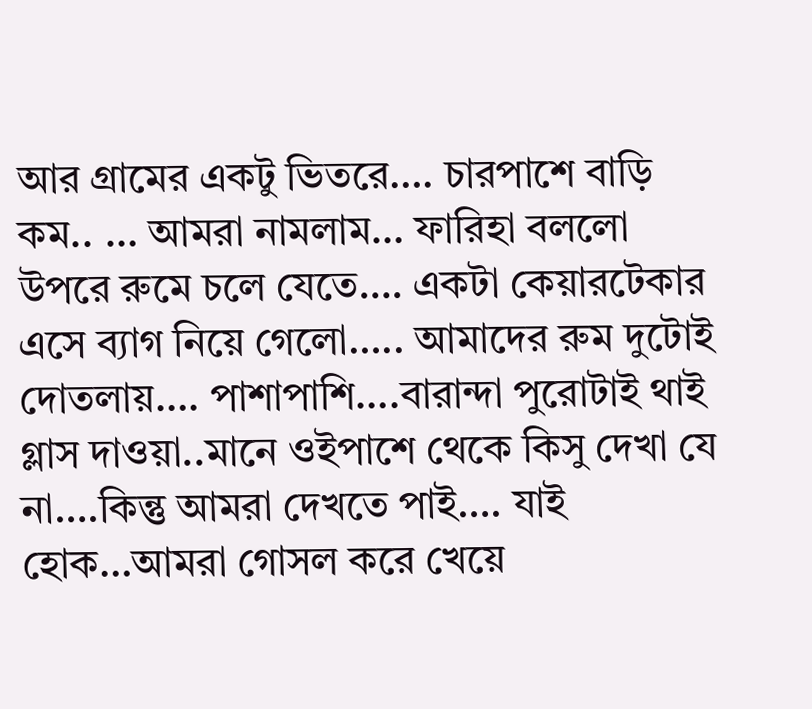আর গ্রামের একটু ভিতরে…. চারপাশে বাড়ি কম.. … আমরা নামলাম… ফারিহা বললো উপরে রুমে চলে যেতে…. একটা কেয়ারটেকার এসে ব্যাগ নিয়ে গেলো….. আমাদের রুম দুটোই দোতলায়…. পাশাপাশি….বারান্দা পুরোটাই থাই গ্লাস দাওয়া..মানে ওইপাশে থেকে কিসু দেখা যে না….কিন্তু আমরা দেখতে পাই…. যাই হোক…আমরা গোসল করে খেয়ে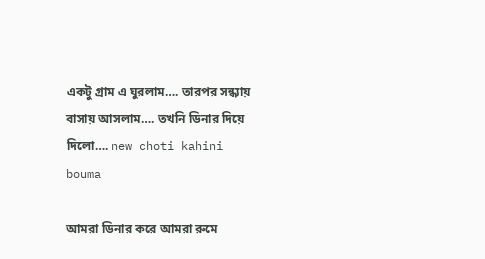একটু গ্রাম এ ঘুরলাম…. তারপর সন্ধ্যায় বাসায় আসলাম…. তখনি ডিনার দিয়ে দিলো…. new choti kahini bouma

আমরা ডিনার করে আমরা রুমে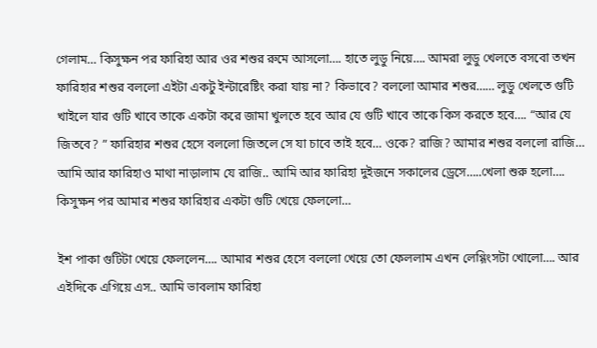গেলাম… কিসুক্ষন পর ফারিহা আর ওর শশুর রুমে আসলো…. হাতে লুডু নিয়ে…. আমরা লুডু খেলতে বসবো তখন ফারিহার শশুর বললো এইটা একটু ইন্টারেষ্টিং করা যায় না? কিভাবে? বললো আমার শশুর…… লুডু খেলতে গুটি খাইলে যার গুটি খাবে তাকে একটা করে জামা খুলতে হবে আর যে গুটি খাবে তাকে কিস করতে হবে…. “আর যে জিতবে? ” ফারিহার শশুর হেসে বললো জিতলে সে যা চাবে তাই হবে… ওকে? রাজি? আমার শশুর বললো রাজি… আমি আর ফারিহাও মাথা নাড়ালাম যে রাজি.. আমি আর ফারিহা দুইজনে সকালের ড্রেসে…..খেলা শুরু হলো…. কিসুক্ষন পর আমার শশুর ফারিহার একটা গুটি খেয়ে ফেললো…

ইশ পাকা গুটিটা খেয়ে ফেললেন…. আমার শশুর হেসে বললো খেয়ে তো ফেললাম এখন লেগ্গিংসটা খোলো…. আর এইদিকে এগিয়ে এস.. আমি ভাবলাম ফারিহা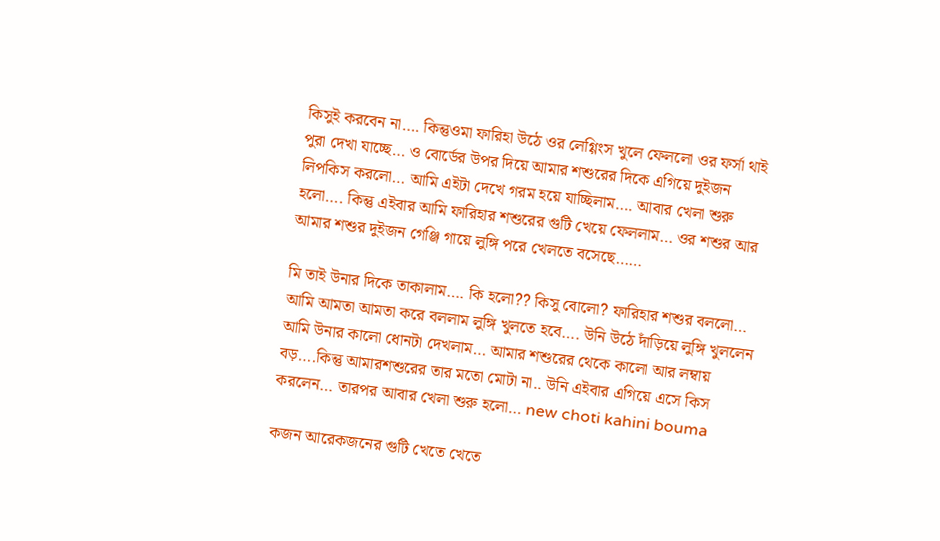কিসুই করবেন না…. কিন্তুওমা ফারিহা উঠে ওর লেগ্গিংস খুলে ফেললো ওর ফর্সা থাই পুরা দেখা যাচ্ছে… ও বোর্ডের উপর দিয়ে আমার শশুরের দিকে এগিয়ে দুইজন লিপকিস করলো… আমি এইটা দেখে গরম হয়ে যাচ্ছিলাম…. আবার খেলা শুরু হলো…. কিন্তু এইবার আমি ফারিহার শশুরের গুটি খেয়ে ফেললাম… ওর শশুর আর আমার শশুর দুইজন গেঞ্জি গায়ে লুঙ্গি পরে খেলতে বসেছে……

মি তাই উনার দিকে তাকালাম…. কি হলো?? কিসু বোলো? ফারিহার শশুর বললো… আমি আমতা আমতা করে বললাম লুঙ্গি খুলতে হবে…. উনি উঠে দাঁড়িয়ে লুঙ্গি খুললেন আমি উনার কালো ধোনটা দেখলাম… আমার শশুরের থেকে কালো আর লম্বায় বড়….কিন্তু আমারশশুরের তার মতো মোটা না.. উনি এইবার এগিয়ে এসে কিস করলেন… তারপর আবার খেলা শুরু হলো… new choti kahini bouma

কজন আরেকজনের গুটি খেতে খেতে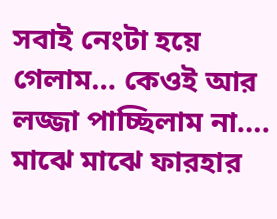সবাই নেংটা হয়ে গেলাম… কেওই আর লজ্জা পাচ্ছিলাম না…. মাঝে মাঝে ফারহার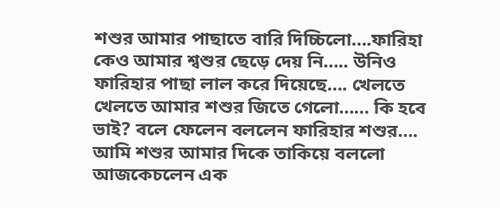শশুর আমার পাছাতে বারি দিচ্চিলো….ফারিহা কেও আমার শ্বশুর ছেড়ে দেয় নি….. উনিও ফারিহার পাছা লাল করে দিয়েছে…. খেলতে খেলতে আমার শশুর জিতে গেলো…… কি হবে ভাই? বলে ফেলেন বললেন ফারিহার শশুর…. আমি শশুর আমার দিকে তাকিয়ে বললো আজকেচলেন এক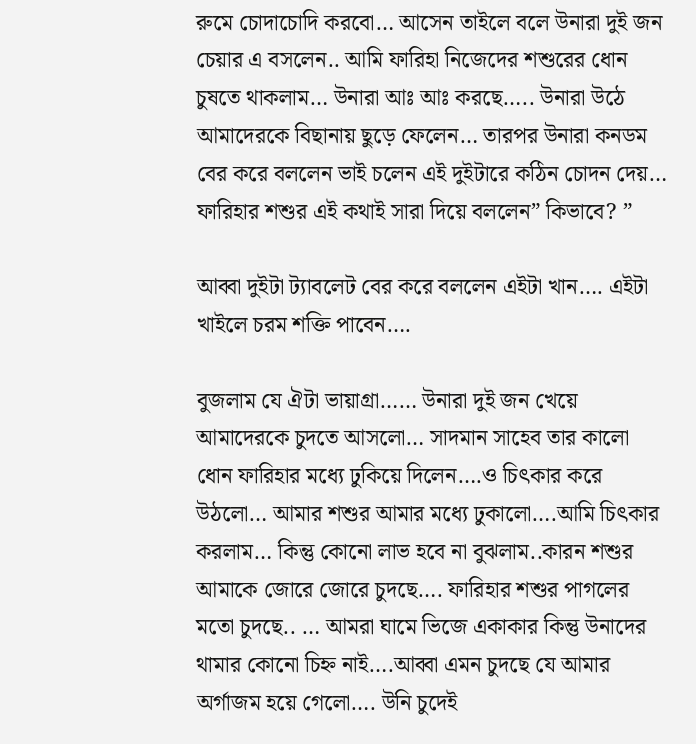রুমে চোদাচোদি করবো… আসেন তাইলে বলে উনারা দুই জন চেয়ার এ বসলেন.. আমি ফারিহা নিজেদের শশুরের ধোন চুষতে থাকলাম… উনারা আঃ আঃ করছে….. উনারা উঠে আমাদেরকে বিছানায় ছুড়ে ফেলেন… তারপর উনারা কনডম বের করে বললেন ভাই চলেন এই দুইটারে কঠিন চোদন দেয়… ফারিহার শশুর এই কথাই সারা দিয়ে বললেন” কিভাবে? ”

আব্বা দুইটা ট্যাবলেট বের করে বললেন এইটা খান…. এইটা খাইলে চরম শক্তি পাবেন….

বুজলাম যে ঐটা ভায়াগ্রা…… উনারা দুই জন খেয়ে আমাদেরকে চুদতে আসলো… সাদমান সাহেব তার কালো ধোন ফারিহার মধ্যে ঢুকিয়ে দিলেন….ও চিৎকার করে উঠলো… আমার শশুর আমার মধ্যে ঢুকালো….আমি চিৎকার করলাম… কিন্তু কোনো লাভ হবে না বুঝলাম..কারন শশুর আমাকে জোরে জোরে চুদছে…. ফারিহার শশুর পাগলের মতো চুদছে.. … আমরা ঘামে ভিজে একাকার কিন্তু উনাদের থামার কোনো চিহ্ন নাই….আব্বা এমন চুদছে যে আমার অর্গাজম হয়ে গেলো…. উনি চুদেই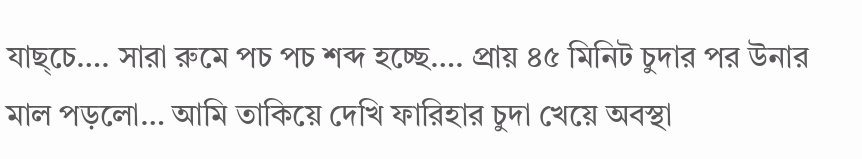যাছ্চে…. সারা রুমে পচ পচ শব্দ হচ্ছে…. প্রায় ৪৫ মিনিট চুদার পর উনার মাল পড়লো… আমি তাকিয়ে দেখি ফারিহার চুদা খেয়ে অবস্থা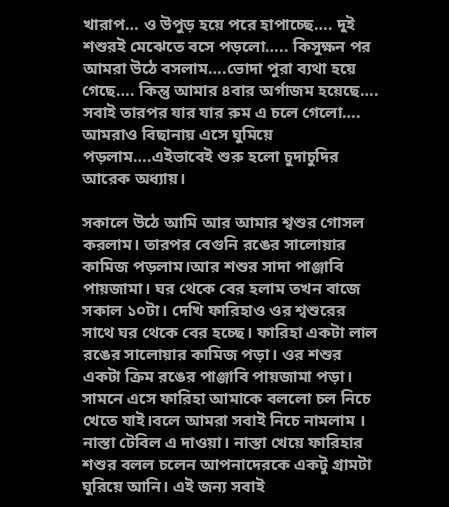খারাপ… ও উপুড় হয়ে পরে হাপাচ্ছে…. দুই শশুরই মেঝেতে বসে পড়লো….. কিসুক্ষন পর আমরা উঠে বসলাম….ভোদা পুরা ব্যথা হয়ে গেছে…. কিন্তু আমার ৪বার অর্গাজম হয়েছে…. সবাই তারপর যার যার রুম এ চলে গেলো…. আমরাও বিছানায় এসে ঘুমিয়ে পড়লাম….এইভাবেই শুরু হলো চুদাচুদির আরেক অধ্যায়।

সকালে উঠে আমি আর আমার শ্বশুর গোসল করলাম। তারপর বেগুনি রঙের সালোয়ার কামিজ পড়লাম।আর শশুর সাদা পাঞ্জাবি পায়জামা। ঘর থেকে বের হলাম তখন বাজে সকাল ১০টা। দেখি ফারিহাও ওর শ্বশুরের সাথে ঘর থেকে বের হচ্ছে। ফারিহা একটা লাল রঙের সালোয়ার কামিজ পড়া। ওর শশুর একটা ক্রিম রঙের পাঞ্জাবি পায়জামা পড়া। সামনে এসে ফারিহা আমাকে বললো চল নিচে খেতে যাই।বলে আমরা সবাই নিচে নামলাম । নাস্তা টেবিল এ দাওয়া। নাস্তা খেয়ে ফারিহার শশুর বলল চলেন আপনাদেরকে একটু গ্রামটা ঘুরিয়ে আনি। এই জন্য সবাই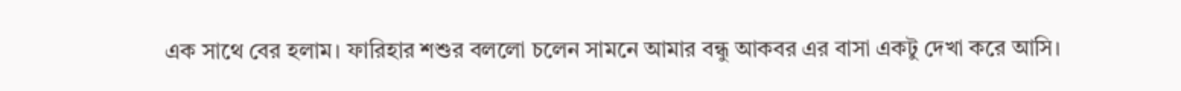এক সাথে বের হলাম। ফারিহার শশুর বললো চলেন সামনে আমার বন্ধু আকবর এর বাসা একটু দেখা করে আসি।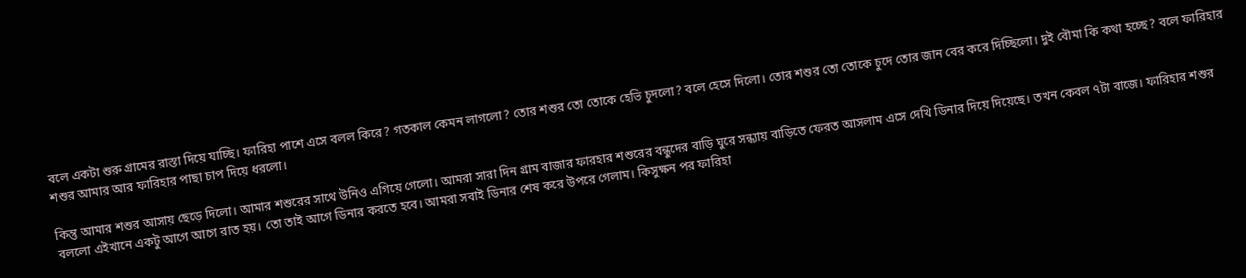বলে একটা শুরু গ্রামের রাস্তা দিয়ে যাচ্ছি। ফারিহা পাশে এসে বলল কিরে? গতকাল কেমন লাগলো? তোর শশুর তো তোকে হেভি চুদলো? বলে হেসে দিলো। তোর শশুর তো তোকে চুদে তোর জান বের করে দিচ্ছিলো। দুই বৌমা কি কথা হচ্ছে? বলে ফারিহার শশুর আমার আর ফারিহার পাছা চাপ দিয়ে ধরলো।

কিন্তু আমার শশুর আসায় ছেড়ে দিলো। আমার শশুরের সাথে উনিও এগিয়ে গেলো। আমরা সারা দিন গ্রাম বাজার ফারহার শশুরের বন্ধুদের বাড়ি ঘুরে সন্ধ্যায় বাড়িতে ফেরত আসলাম এসে দেখি ডিনার দিয়ে দিয়েছে। তখন কেবল ৭টা বাজে। ফারিহার শশুর বললো এইখানে একটু আগে আগে রাত হয়। তো তাই আগে ডিনার করতে হবে। আমরা সবাই ডিনার শেষ করে উপরে গেলাম। কিসুক্ষন পর ফারিহা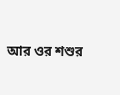আর ওর শশুর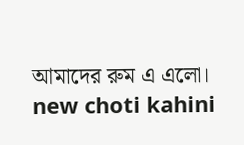আমাদের রুম এ এলো। new choti kahini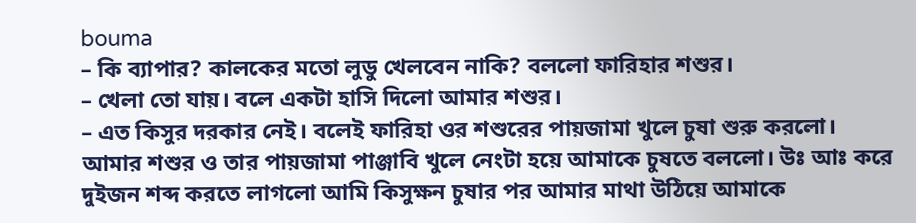bouma
– কি ব্যাপার? কালকের মতো লুডু খেলবেন নাকি? বললো ফারিহার শশুর।
– খেলা তো যায়। বলে একটা হাসি দিলো আমার শশুর।
– এত কিসুর দরকার নেই। বলেই ফারিহা ওর শশুরের পায়জামা খুলে চুষা শুরু করলো। আমার শশুর ও তার পায়জামা পাঞ্জাবি খুলে নেংটা হয়ে আমাকে চুষতে বললো। উঃ আঃ করে দুইজন শব্দ করতে লাগলো আমি কিসুক্ষন চুষার পর আমার মাথা উঠিয়ে আমাকে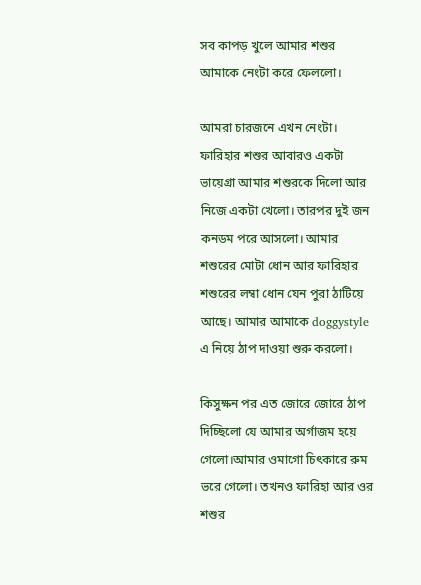সব কাপড় খুলে আমার শশুর আমাকে নেংটা করে ফেললো।

আমরা চারজনে এখন নেংটা। ফারিহার শশুর আবারও একটা ভায়েগ্রা আমার শশুরকে দিলো আর নিজে একটা খেলো। তারপর দুই জন কনডম পরে আসলো। আমার শশুরের মোটা ধোন আর ফারিহার শশুরের লম্বা ধোন যেন পুরা ঠাটিয়ে আছে। আমার আমাকে doggystyle এ নিয়ে ঠাপ দাওয়া শুরু করলো।

কিসুক্ষন পর এত জোরে জোরে ঠাপ দিচ্ছিলো যে আমার অর্গাজম হয়ে গেলো।আমার ওমাগো চিৎকারে রুম ভরে গেলো। তখনও ফারিহা আর ওর শশুর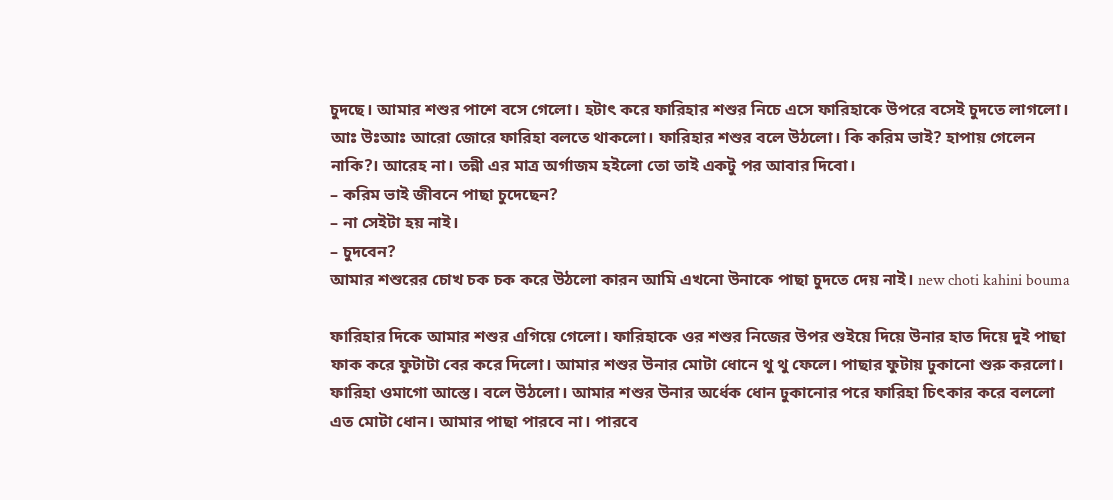চুদছে। আমার শশুর পাশে বসে গেলো। হটাৎ করে ফারিহার শশুর নিচে এসে ফারিহাকে উপরে বসেই চুদতে লাগলো। আঃ উঃআঃ আরো জোরে ফারিহা বলতে থাকলো। ফারিহার শশুর বলে উঠলো। কি করিম ভাই? হাপায় গেলেন নাকি?। আরেহ না। তন্নী এর মাত্র অর্গাজম হইলো তো তাই একটু পর আবার দিবো।
– করিম ভাই জীবনে পাছা চুদেছেন?
– না সেইটা হয় নাই।
– চুদবেন?
আমার শশুরের চোখ চক চক করে উঠলো কারন আমি এখনো উনাকে পাছা চুদতে দেয় নাই। new choti kahini bouma

ফারিহার দিকে আমার শশুর এগিয়ে গেলো। ফারিহাকে ওর শশুর নিজের উপর শুইয়ে দিয়ে উনার হাত দিয়ে দুই পাছা ফাক করে ফুটাটা বের করে দিলো। আমার শশুর উনার মোটা ধোনে থু থু ফেলে। পাছার ফুটায় ঢুকানো শুরু করলো। ফারিহা ওমাগো আস্তে। বলে উঠলো। আমার শশুর উনার অর্ধেক ধোন ঢুকানোর পরে ফারিহা চিৎকার করে বললো এত মোটা ধোন। আমার পাছা পারবে না। পারবে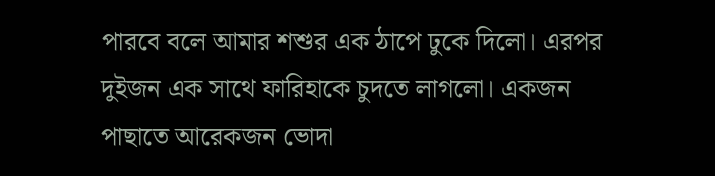পারবে বলে আমার শশুর এক ঠাপে ঢুকে দিলো। এরপর দুইজন এক সাথে ফারিহাকে চুদতে লাগলো। একজন পাছাতে আরেকজন ভোদা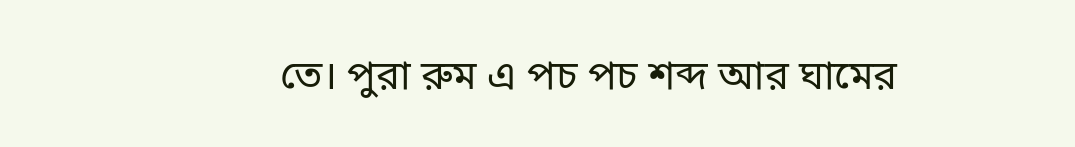তে। পুরা রুম এ পচ পচ শব্দ আর ঘামের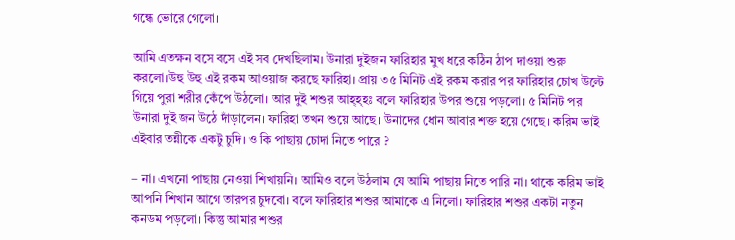গন্ধে ভোরে গেলো।

আমি এতক্ষন বসে বসে এই সব দেখছিলাম। উনারা দুইজন ফারিহার মুখ ধরে কঠিন ঠাপ দাওয়া শুরু করলো।উহু উহু এই রকম আওয়াজ করছে ফারিহা। প্রায় ৩৫ মিনিট এই রকম করার পর ফারিহার চোখ উল্টে গিয়ে পুরা শরীর কেঁপে উঠলো। আর দুই শশুর আহ্হ্হঃ বলে ফারিহার উপর শুয়ে পড়লো। ৫ মিনিট পর উনারা দুই জন উঠে দাঁড়ালেন। ফারিহা তখন শুয়ে আছে। উনাদের ধোন আবার শক্ত হয়ে গেছে। করিম ভাই এইবার তন্নীকে একটু চুদি। ও কি পাছায় চোদা নিতে পারে ?

– না। এখনো পাছায় নেওয়া শিখায়নি। আমিও বলে উঠলাম যে আমি পাছায় নিতে পারি না। থাকে করিম ভাই আপনি শিখান আগে তারপর চুদবো। বলে ফারিহার শশুর আমাকে এ নিলো। ফারিহার শশুর একটা নতুন কনডম পড়লো। কিন্তু আমার শশুর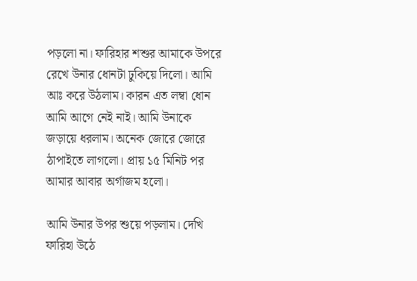পড়লো না। ফারিহার শশুর আমাকে উপরে রেখে উনার ধোনটা ঢুকিয়ে দিলো। আমি আঃ করে উঠলাম। কারন এত লম্বা ধোন আমি আগে নেই নাই। আমি উনাকে জড়ায়ে ধরলাম। অনেক জোরে জোরে ঠাপাইতে লাগলো। প্রায় ১৫ মিনিট পর আমার আবার অর্গাজম হলো।

আমি উনার উপর শুয়ে পড়লাম। দেখি ফারিহা উঠে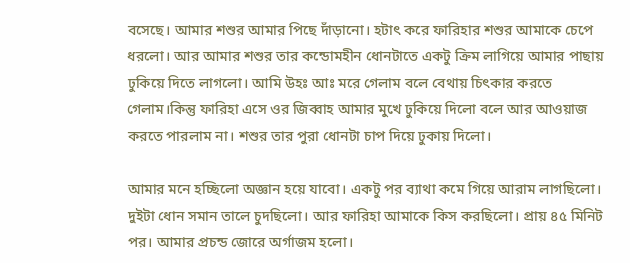বসেছে। আমার শশুর আমার পিছে দাঁড়ানো। হটাৎ করে ফারিহার শশুর আমাকে চেপে ধরলো। আর আমার শশুর তার কন্ডোমহীন ধোনটাতে একটু ক্রিম লাগিয়ে আমার পাছায় ঢুকিয়ে দিতে লাগলো। আমি উহঃ আঃ মরে গেলাম বলে বেথায় চিৎকার করতে গেলাম।কিন্তু ফারিহা এসে ওর জিব্বাহ আমার মুখে ঢুকিয়ে দিলো বলে আর আওয়াজ করতে পারলাম না। শশুর তার পুরা ধোনটা চাপ দিয়ে ঢুকায় দিলো।

আমার মনে হচ্ছিলো অজ্ঞান হয়ে যাবো। একটু পর ব্যাথা কমে গিয়ে আরাম লাগছিলো। দুইটা ধোন সমান তালে চুদছিলো। আর ফারিহা আমাকে কিস করছিলো। প্রায় ৪৫ মিনিট পর। আমার প্রচন্ড জোরে অর্গাজম হলো।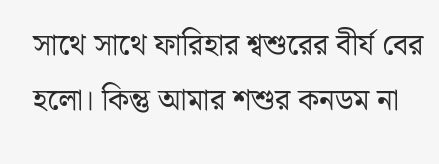সাথে সাথে ফারিহার শ্বশুরের বীর্য বের হলো। কিন্তু আমার শশুর কনডম না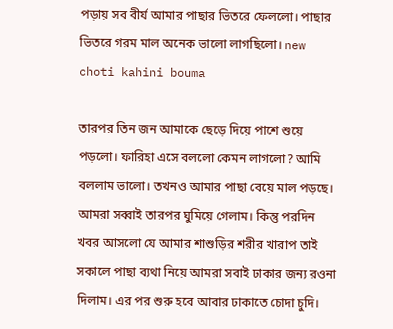পড়ায় সব বীর্য আমার পাছার ভিতরে ফেললো। পাছার ভিতরে গরম মাল অনেক ভালো লাগছিলো। new choti kahini bouma

তারপর তিন জন আমাকে ছেড়ে দিয়ে পাশে শুয়ে পড়লো। ফারিহা এসে বললো কেমন লাগলো? আমি বললাম ভালো। তখনও আমার পাছা বেয়ে মাল পড়ছে। আমরা সব্বাই তারপর ঘুমিয়ে গেলাম। কিন্তু পরদিন খবর আসলো যে আমার শাশুড়ির শরীর খারাপ তাই সকালে পাছা ব্যথা নিয়ে আমরা সবাই ঢাকার জন্য রওনা দিলাম। এর পর শুরু হবে আবার ঢাকাতে চোদা চুদি।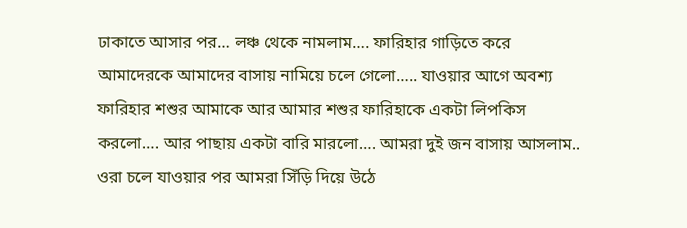ঢাকাতে আসার পর… লঞ্চ থেকে নামলাম…. ফারিহার গাড়িতে করে আমাদেরকে আমাদের বাসায় নামিয়ে চলে গেলো….. যাওয়ার আগে অবশ্য ফারিহার শশুর আমাকে আর আমার শশুর ফারিহাকে একটা লিপকিস করলো…. আর পাছায় একটা বারি মারলো…. আমরা দুই জন বাসায় আসলাম.. ওরা চলে যাওয়ার পর আমরা সিঁড়ি দিয়ে উঠে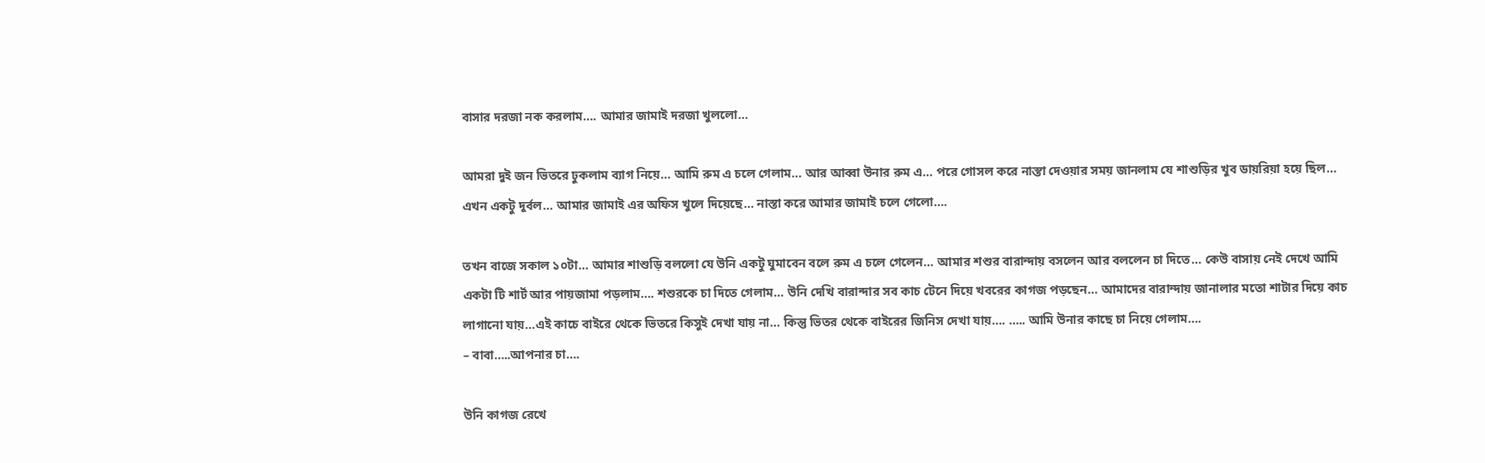বাসার দরজা নক করলাম…. আমার জামাই দরজা খুললো…

আমরা দুই জন ভিতরে ঢুকলাম ব্যাগ নিয়ে… আমি রুম এ চলে গেলাম… আর আব্বা উনার রুম এ… পরে গোসল করে নাস্তা দেওয়ার সময় জানলাম যে শাশুড়ির খুব ডায়রিয়া হয়ে ছিল… এখন একটু দুর্বল… আমার জামাই এর অফিস খুলে দিয়েছে… নাস্তা করে আমার জামাই চলে গেলো….

তখন বাজে সকাল ১০টা… আমার শাশুড়ি বললো যে উনি একটু ঘুমাবেন বলে রুম এ চলে গেলেন… আমার শশুর বারান্দায় বসলেন আর বললেন চা দিতে… কেউ বাসায় নেই দেখে আমি একটা টি শার্ট আর পায়জামা পড়লাম…. শশুরকে চা দিতে গেলাম… উনি দেখি বারান্দার সব কাচ টেনে দিয়ে খবরের কাগজ পড়ছেন… আমাদের বারান্দায় জানালার মতো শাটার দিয়ে কাচ লাগানো যায়…এই কাচে বাইরে থেকে ভিতরে কিসুই দেখা যায় না… কিন্তু ভিতর থেকে বাইরের জিনিস দেখা যায়…. ….. আমি উনার কাছে চা নিয়ে গেলাম….
– বাবা…..আপনার চা….

উনি কাগজ রেখে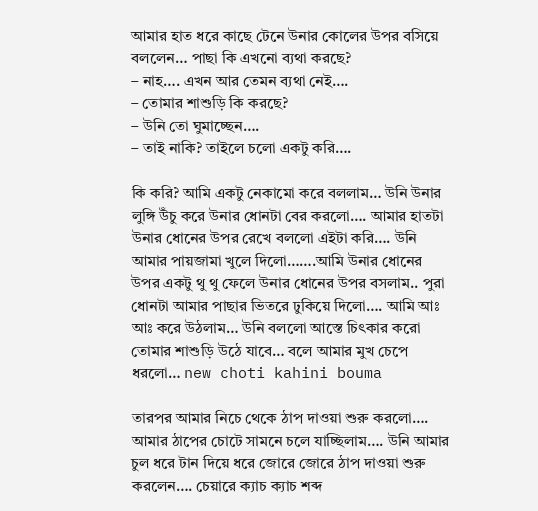আমার হাত ধরে কাছে টেনে উনার কোলের উপর বসিয়ে বললেন… পাছা কি এখনো ব্যথা করছে?
– নাহ…. এখন আর তেমন ব্যথা নেই….
– তোমার শাশুড়ি কি করছে?
– উনি তো ঘুমাচ্ছেন….
– তাই নাকি? তাইলে চলো একটু করি….

কি করি? আমি একটু নেকামো করে বললাম… উনি উনার লুঙ্গি উঁচু করে উনার ধোনটা বের করলো…. আমার হাতটা উনার ধোনের উপর রেখে বললো এইটা করি…. উনি আমার পায়জামা খুলে দিলো…….আমি উনার ধোনের উপর একটু থু থু ফেলে উনার ধোনের উপর বসলাম.. পুরা ধোনটা আমার পাছার ভিতরে ঢুকিয়ে দিলো…. আমি আঃ আঃ করে উঠলাম… উনি বললো আস্তে চিৎকার করো তোমার শাশুড়ি উঠে যাবে… বলে আমার মুখ চেপে ধরলো… new choti kahini bouma

তারপর আমার নিচে থেকে ঠাপ দাওয়া শুরু করলো…. আমার ঠাপের চোটে সামনে চলে যাচ্ছিলাম…. উনি আমার চুল ধরে টান দিয়ে ধরে জোরে জোরে ঠাপ দাওয়া শুরু করলেন…. চেয়ারে ক্যাচ ক্যাচ শব্দ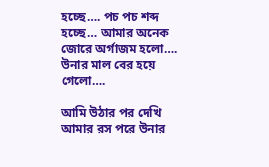হচ্ছে…. পচ পচ শব্দ হচ্ছে… আমার অনেক জোরে অর্গাজম হলো…. উনার মাল বের হয়ে গেলো….

আমি উঠার পর দেখি আমার রস পরে উনার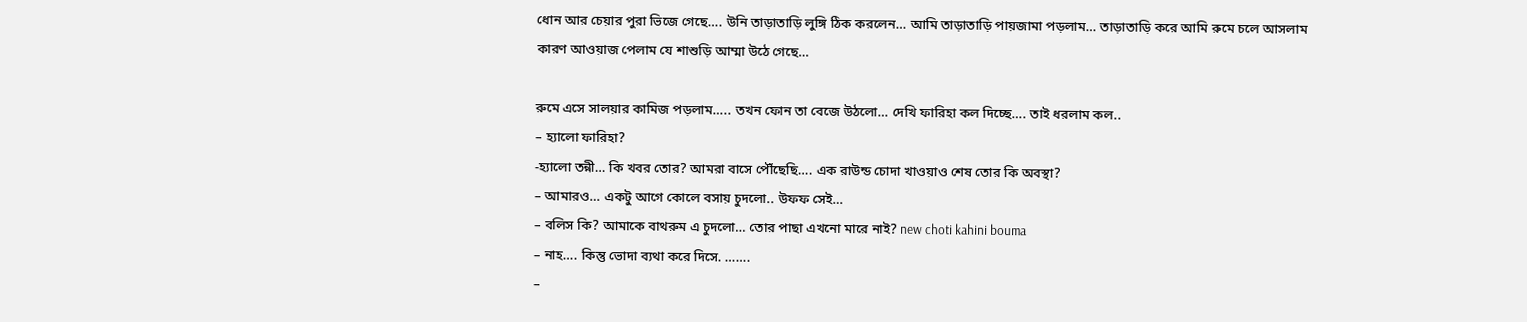ধোন আর চেয়ার পুরা ভিজে গেছে…. উনি তাড়াতাড়ি লুঙ্গি ঠিক করলেন… আমি তাড়াতাড়ি পায়জামা পড়লাম… তাড়াতাড়ি করে আমি রুমে চলে আসলাম কারণ আওয়াজ পেলাম যে শাশুড়ি আম্মা উঠে গেছে…

রুমে এসে সালয়ার কামিজ পড়লাম….. তখন ফোন তা বেজে উঠলো… দেখি ফারিহা কল দিচ্ছে…. তাই ধরলাম কল..
– হ্যালো ফারিহা?
-হ্যালো তন্নী… কি খবর তোর? আমরা বাসে পৌঁছেছি…. এক রাউন্ড চোদা খাওয়াও শেষ তোর কি অবস্থা?
– আমারও… একটু আগে কোলে বসায় চুদলো.. উফফ সেই…
– বলিস কি? আমাকে বাথরুম এ চুদলো… তোর পাছা এখনো মারে নাই? new choti kahini bouma
– নাহ…. কিন্তু ভোদা ব্যথা করে দিসে. …….
–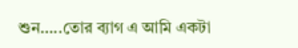শুন…..তোর ব্যাগ এ আমি একটা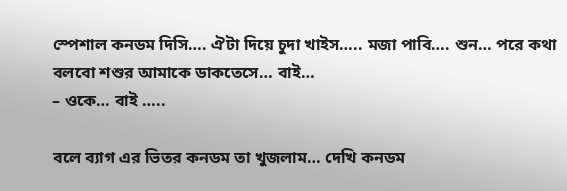স্পেশাল কনডম দিসি…. ঐটা দিয়ে চুদা খাইস….. মজা পাবি…. শুন… পরে কথা বলবো শশুর আমাকে ডাকতেসে… বাই…
– ওকে… বাই …..

বলে ব্যাগ এর ভিতর কনডম তা খুজলাম… দেখি কনডম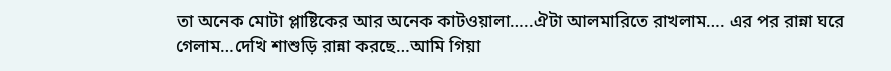তা অনেক মোটা প্লাষ্টিকের আর অনেক কাটওয়ালা…..ঐটা আলমারিতে রাখলাম…. এর পর রান্না ঘরে গেলাম…দেখি শাশুড়ি রান্না করছে…আমি গিয়া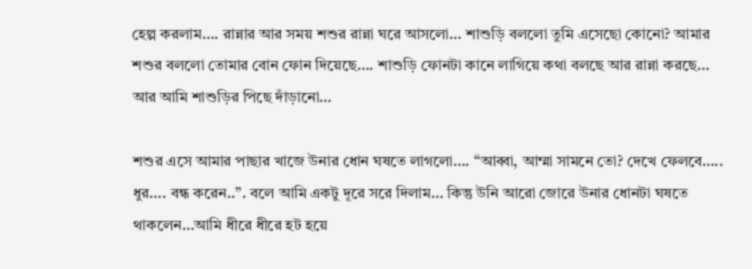হেল্প করলাম…. রান্নার আর সময় শশুর রান্না ঘরে আসলো… শাশুড়ি বললো তুমি এসেছো কোনো? আমার শশুর বললো তোমার বোন ফোন দিয়েছে…. শাশুড়ি ফোনটা কানে লাগিয়ে কথা বলছে আর রান্না করছে… আর আমি শাশুড়ির পিছে দাঁড়ানো…

শশুর এসে আমার পাছার খাজে উনার ধোন ঘষতে লাগলো…. “আব্বা, আম্মা সামনে তো? দেখে ফেলবে….. ধুর…. বন্ধ করেন..”. বলে আমি একটু দূরে সরে দিলাম… কিন্তু উনি আরো জোরে উনার ধোনটা ঘষতে থাকলেন…আমি ধীরে ধীরে হট হয়ে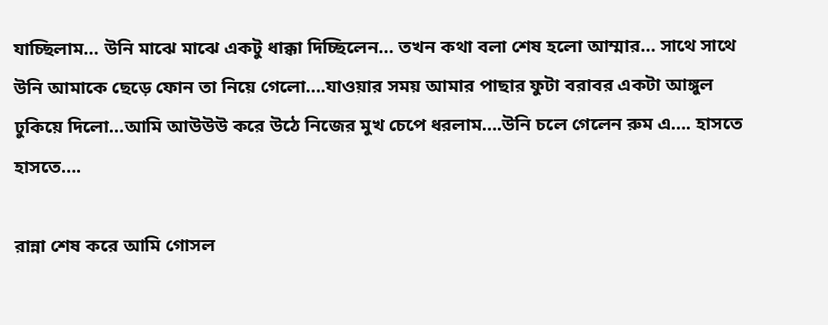যাচ্ছিলাম… উনি মাঝে মাঝে একটু ধাক্কা দিচ্ছিলেন… তখন কথা বলা শেষ হলো আম্মার… সাথে সাথে উনি আমাকে ছেড়ে ফোন তা নিয়ে গেলো….যাওয়ার সময় আমার পাছার ফুটা বরাবর একটা আঙ্গুল ঢুকিয়ে দিলো…আমি আউউউ করে উঠে নিজের মুখ চেপে ধরলাম….উনি চলে গেলেন রুম এ…. হাসতে হাসতে….

রান্না শেষ করে আমি গোসল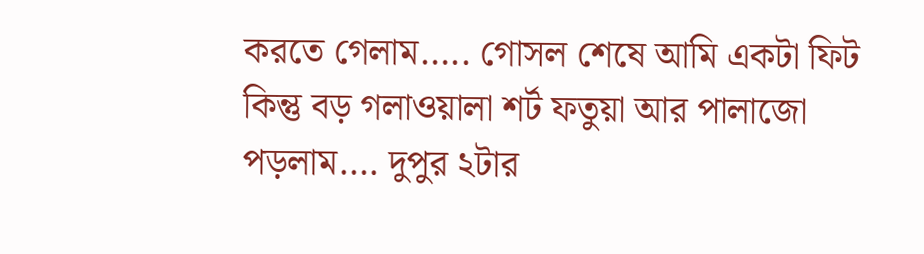করতে গেলাম….. গোসল শেষে আমি একটা ফিট কিন্তু বড় গলাওয়ালা শর্ট ফতুয়া আর পালাজো পড়লাম…. দুপুর ২টার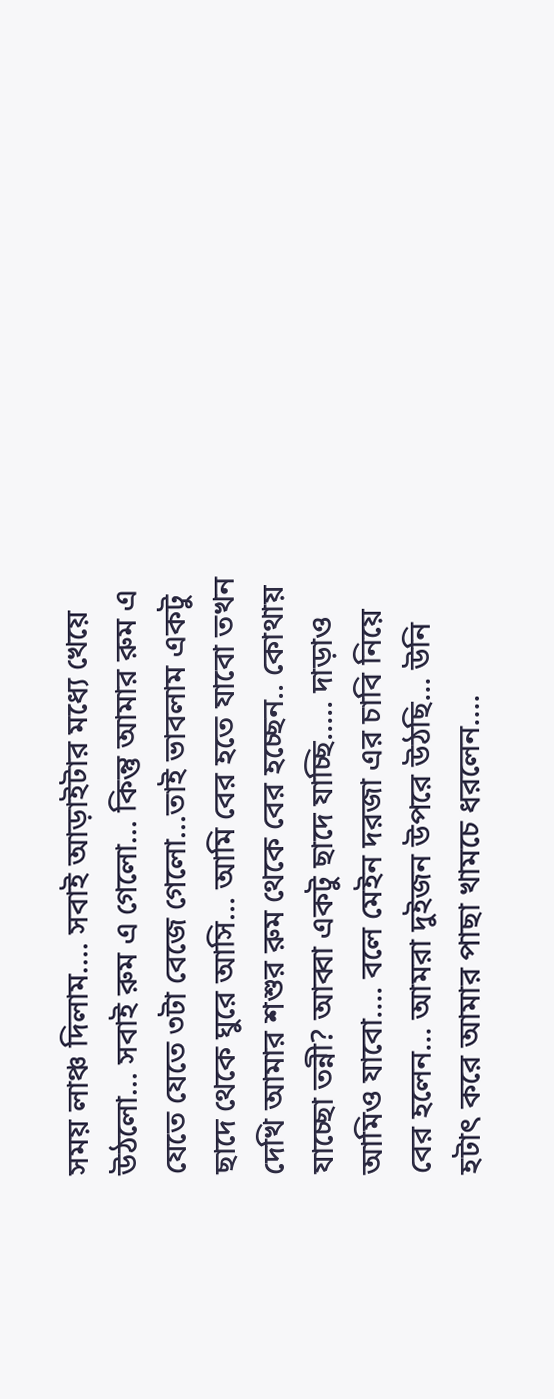সময় লাঞ্চ দিলাম…. সবাই আড়াইটার মধ্যে খেয়ে উঠলো… সবাই রুম এ গেলো… কিন্তু আমার রুম এ যেতে যেতে ৩টা বেজে গেলো…তাই ভাবলাম একটু ছাদে থেকে ঘুরে আসি… আমি বের হতে যাবো তখন দেখি আমার শশুর রুম থেকে বের হচ্ছেন.. কোথায় যাচ্ছো তন্নী? আব্বা একটু ছাদে যাচ্ছি….. দাড়াও আমিও যাবো…. বলে মেইন দরজা এর চাবি নিয়ে বের হলেন… আমরা দুইজন উপরে উঠছি… উনি হটাৎ করে আমার পাছা খামচে ধরলেন….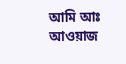আমি আঃ আওয়াজ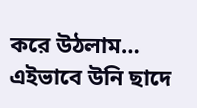করে উঠলাম… এইভাবে উনি ছাদে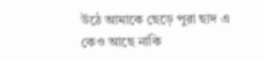উঠে আমাকে ছেড়ে পুরা ছাদ এ কেও আছে নাকি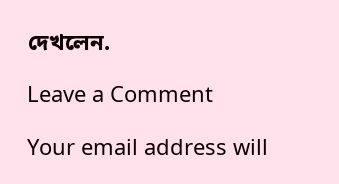দেখলেন.

Leave a Comment

Your email address will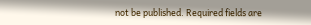not be published. Required fields are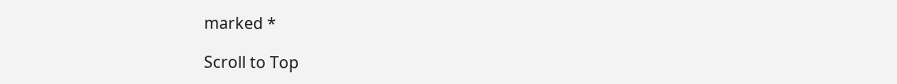marked *

Scroll to Top